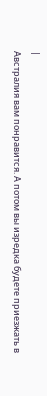|
Австралия вам понравится. А потом вы изредка будете приезжать в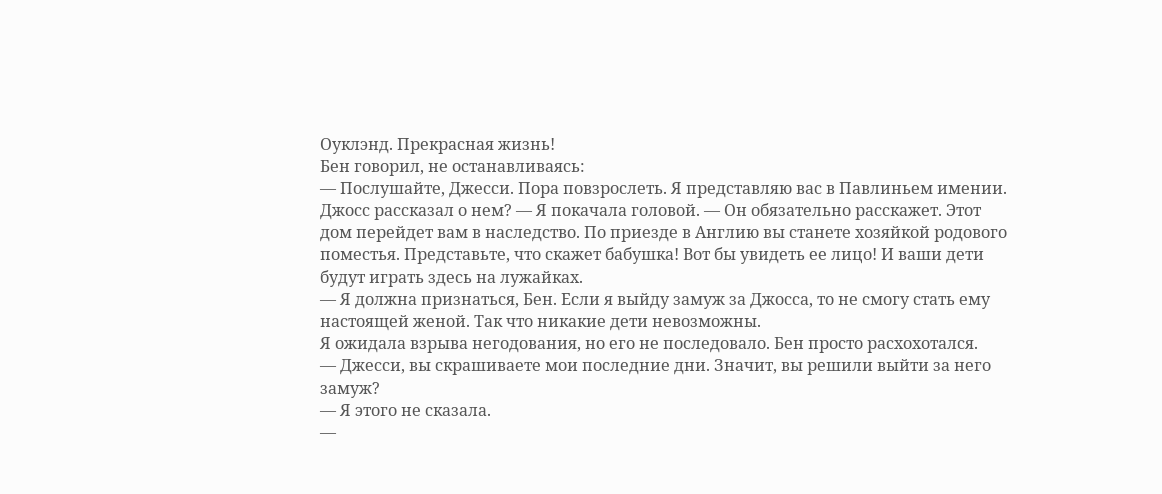Оуклэнд. Прекрасная жизнь!
Бен говорил, не останавливаясь:
— Послушайте, Джесси. Пора повзрослеть. Я представляю вас в Павлиньем имении. Джосс рассказал о нем? — Я покачала головой. — Он обязательно расскажет. Этот дом перейдет вам в наследство. По приезде в Англию вы станете хозяйкой родового поместья. Представьте, что скажет бабушка! Вот бы увидеть ее лицо! И ваши дети будут играть здесь на лужайках.
— Я должна признаться, Бен. Если я выйду замуж за Джосса, то не смогу стать ему настоящей женой. Так что никакие дети невозможны.
Я ожидала взрыва негодования, но его не последовало. Бен просто расхохотался.
— Джесси, вы скрашиваете мои последние дни. Значит, вы решили выйти за него замуж?
— Я этого не сказала.
—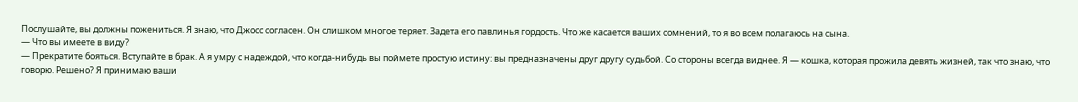Послушайте, вы должны пожениться. Я знаю, что Джосс согласен. Он слишком многое теряет. Задета его павлинья гордость. Что же касается ваших сомнений, то я во всем полагаюсь на сына.
— Что вы имеете в виду?
— Прекратите бояться. Вступайте в брак. А я умру с надеждой, что когда-нибудь вы поймете простую истину: вы предназначены друг другу судьбой. Со стороны всегда виднее. Я — кошка, которая прожила девять жизней, так что знаю, что говорю. Решено? Я принимаю ваши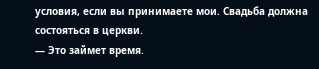условия, если вы принимаете мои. Свадьба должна состояться в церкви.
— Это займет время.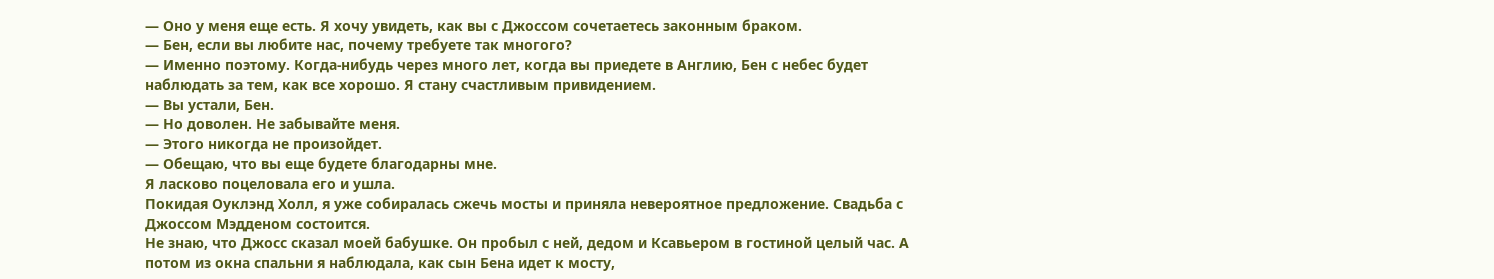— Оно у меня еще есть. Я хочу увидеть, как вы с Джоссом сочетаетесь законным браком.
— Бен, если вы любите нас, почему требуете так многого?
— Именно поэтому. Когда-нибудь через много лет, когда вы приедете в Англию, Бен с небес будет наблюдать за тем, как все хорошо. Я стану счастливым привидением.
— Вы устали, Бен.
— Но доволен. Не забывайте меня.
— Этого никогда не произойдет.
— Обещаю, что вы еще будете благодарны мне.
Я ласково поцеловала его и ушла.
Покидая Оуклэнд Холл, я уже собиралась сжечь мосты и приняла невероятное предложение. Свадьба с Джоссом Мэдденом состоится.
Не знаю, что Джосс сказал моей бабушке. Он пробыл с ней, дедом и Ксавьером в гостиной целый час. А потом из окна спальни я наблюдала, как сын Бена идет к мосту,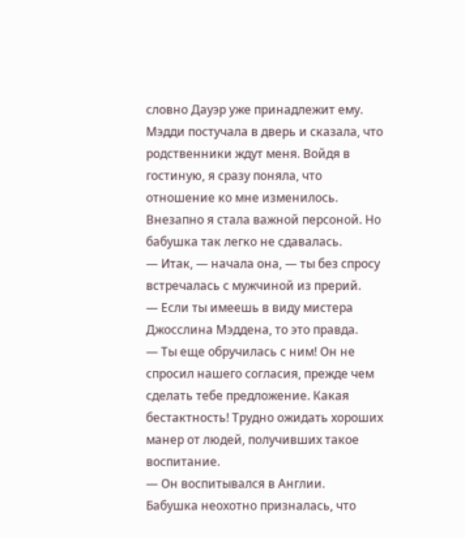словно Дауэр уже принадлежит ему. Мэдди постучала в дверь и сказала, что родственники ждут меня. Войдя в гостиную, я сразу поняла, что отношение ко мне изменилось. Внезапно я стала важной персоной. Но бабушка так легко не сдавалась.
— Итак, — начала она, — ты без спросу встречалась с мужчиной из прерий.
— Если ты имеешь в виду мистера Джосслина Мэддена, то это правда.
— Ты еще обручилась с ним! Он не спросил нашего согласия, прежде чем сделать тебе предложение. Какая бестактность! Трудно ожидать хороших манер от людей, получивших такое воспитание.
— Он воспитывался в Англии.
Бабушка неохотно призналась, что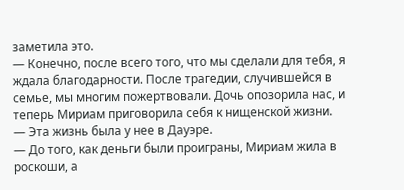заметила это.
— Конечно, после всего того, что мы сделали для тебя, я ждала благодарности. После трагедии, случившейся в семье, мы многим пожертвовали. Дочь опозорила нас, и теперь Мириам приговорила себя к нищенской жизни.
— Эта жизнь была у нее в Дауэре.
— До того, как деньги были проиграны, Мириам жила в роскоши, а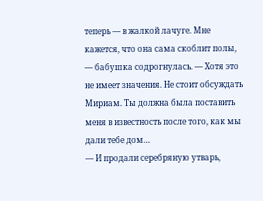теперь — в жалкой лачуге. Мне кажется, что она сама скоблит полы, — бабушка содрогнулась. — Хотя это не имеет значения. Не стоит обсуждать Мириам. Ты должна была поставить меня в известность после того, как мы дали тебе дом…
— И продали серебряную утварь,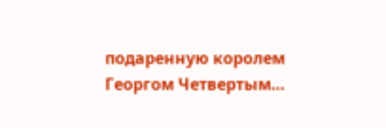подаренную королем Георгом Четвертым…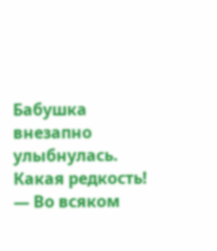Бабушка внезапно улыбнулась. Какая редкость!
— Во всяком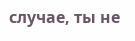случае, ты не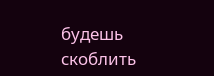будешь скоблить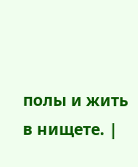полы и жить в нищете. |